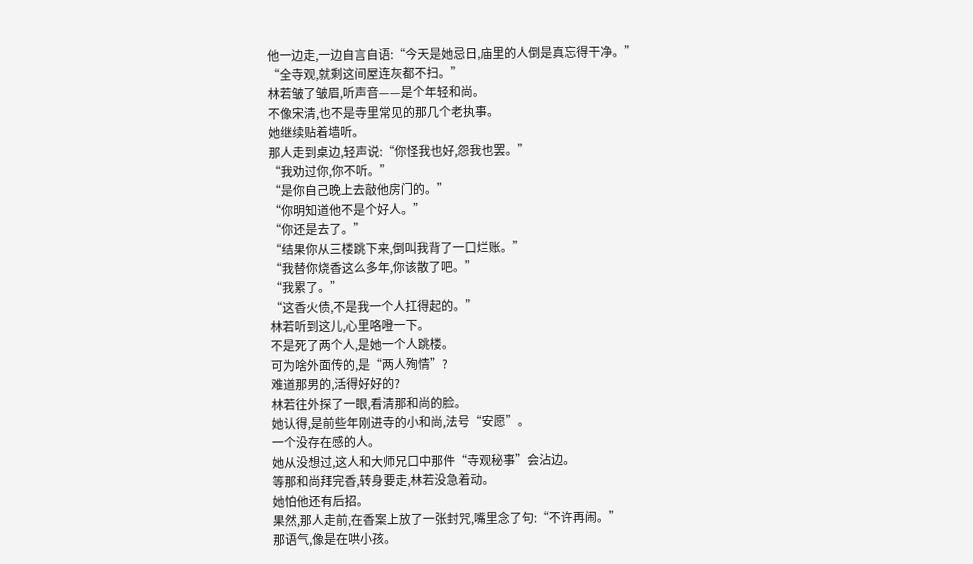他一边走,一边自言自语:“今天是她忌日,庙里的人倒是真忘得干净。”
“全寺观,就剩这间屋连灰都不扫。”
林若皱了皱眉,听声音——是个年轻和尚。
不像宋清,也不是寺里常见的那几个老执事。
她继续贴着墙听。
那人走到桌边,轻声说:“你怪我也好,怨我也罢。”
“我劝过你,你不听。”
“是你自己晚上去敲他房门的。”
“你明知道他不是个好人。”
“你还是去了。”
“结果你从三楼跳下来,倒叫我背了一口烂账。”
“我替你烧香这么多年,你该散了吧。”
“我累了。”
“这香火债,不是我一个人扛得起的。”
林若听到这儿,心里咯噔一下。
不是死了两个人,是她一个人跳楼。
可为啥外面传的,是“两人殉情”?
难道那男的,活得好好的?
林若往外探了一眼,看清那和尚的脸。
她认得,是前些年刚进寺的小和尚,法号“安愿”。
一个没存在感的人。
她从没想过,这人和大师兄口中那件“寺观秘事”会沾边。
等那和尚拜完香,转身要走,林若没急着动。
她怕他还有后招。
果然,那人走前,在香案上放了一张封咒,嘴里念了句:“不许再闹。”
那语气,像是在哄小孩。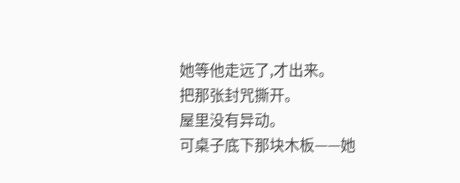她等他走远了,才出来。
把那张封咒撕开。
屋里没有异动。
可桌子底下那块木板——她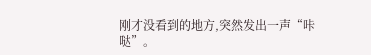刚才没看到的地方,突然发出一声“咔哒”。